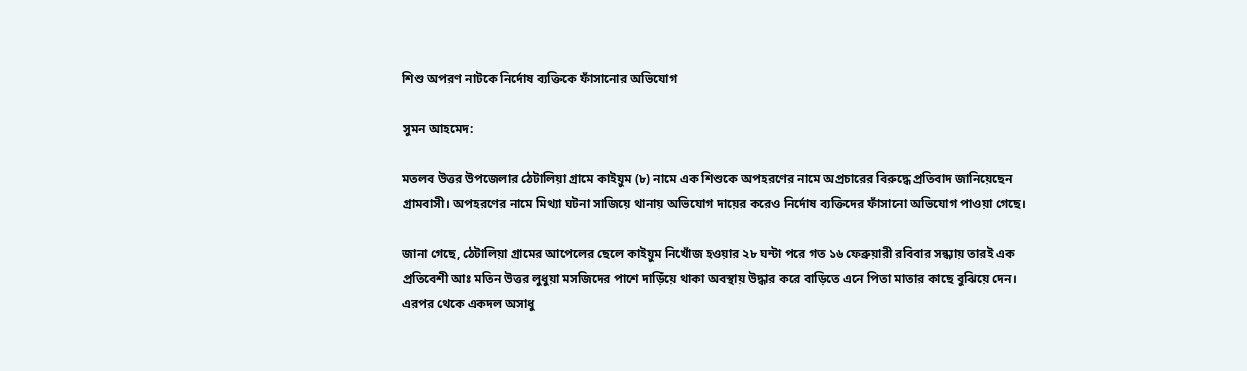শিশু অপরণ নাটকে নির্দোষ ব্যক্তিকে ফাঁসানোর অভিযোগ

সুমন আহমেদ:

মতলব উত্তর উপজেলার ঠেটালিয়া গ্রামে কাইয়ুম (৮) নামে এক শিশুকে অপহরণের নামে অপ্রচারের বিরুদ্ধে প্রতিবাদ জানিয়েছেন গ্রামবাসী। অপহরণের নামে মিথ্যা ঘটনা সাজিয়ে থানায় অভিযোগ দায়ের করেও নির্দোষ ব্যক্তিদের ফাঁসানো অভিযোগ পাওয়া গেছে।

জানা গেছে, ঠেটালিয়া গ্রামের আপেলের ছেলে কাইয়ুম নিখোঁজ হওয়ার ২৮ ঘন্টা পরে গত ১৬ ফেব্রুয়ারী রবিবার সন্ধ্যায় তারই এক প্রতিবেশী আঃ মতিন উত্তর লুধুয়া মসজিদের পাশে দাড়িঁয়ে থাকা অবস্থায় উদ্ধার করে বাড়িতে এনে পিতা মাতার কাছে বুঝিয়ে দেন। এরপর থেকে একদল অসাধু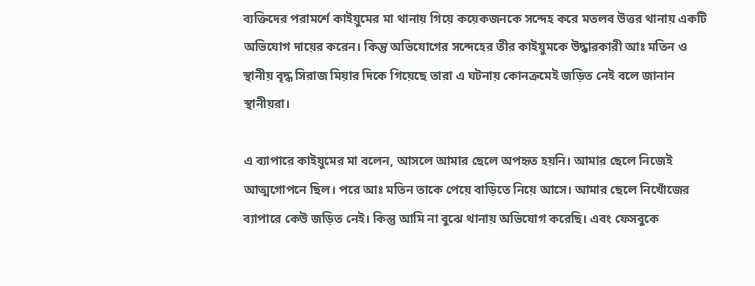ব্যক্তিদের পরামর্শে কাইয়ুমের মা থানায় গিয়ে কয়েকজনকে সন্দেহ করে মতলব উত্তর থানায় একটি অভিযোগ দায়ের করেন। কিন্তু অভিযোগের সন্দেহের তীর কাইয়ুমকে উদ্ধারকারী আঃ মতিন ও স্থানীয় বৃদ্ধ সিরাজ মিয়ার দিকে গিয়েছে তারা এ ঘটনায় কোনক্রমেই জড়িত নেই বলে জানান স্থানীয়রা।

এ ব্যাপারে কাইয়ুমের মা বলেন, আসলে আমার ছেলে অপহৃত হয়নি। আমার ছেলে নিজেই আত্মগোপনে ছিল। পরে আঃ মতিন তাকে পেয়ে বাড়িতে নিয়ে আসে। আমার ছেলে নিখোঁজের ব্যাপারে কেউ জড়িত নেই। কিন্তু আমি না বুঝে থানায় অভিযোগ করেছি। এবং ফেসবুকে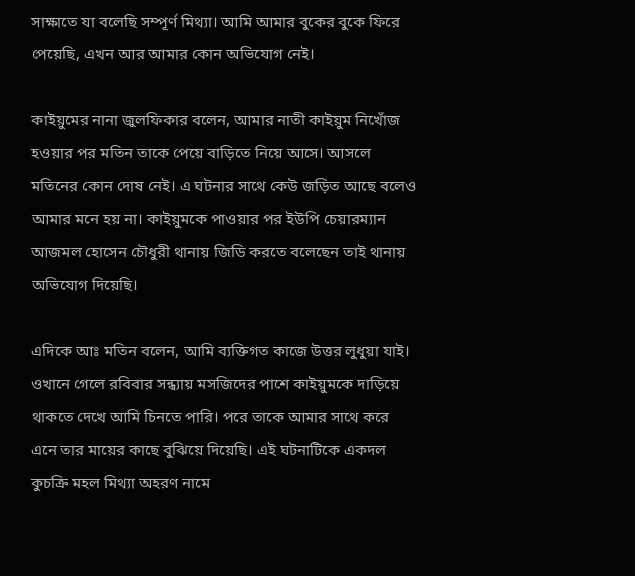সাক্ষাতে যা বলেছি সম্পূর্ণ মিথ্যা। আমি আমার বুকের বুকে ফিরে পেয়েছি, এখন আর আমার কোন অভিযোগ নেই।

কাইয়ুমের নানা জুলফিকার বলেন, আমার নাতী কাইয়ুম নিখোঁজ হওয়ার পর মতিন তাকে পেয়ে বাড়িতে নিয়ে আসে। আসলে মতিনের কোন দোষ নেই। এ ঘটনার সাথে কেউ জড়িত আছে বলেও আমার মনে হয় না। কাইয়ুমকে পাওয়ার পর ইউপি চেয়ারম্যান আজমল হোসেন চৌধুরী থানায় জিডি করতে বলেছেন তাই থানায় অভিযোগ দিয়েছি।

এদিকে আঃ মতিন বলেন, আমি ব্যক্তিগত কাজে উত্তর লুধুয়া যাই। ওখানে গেলে রবিবার সন্ধ্যায় মসজিদের পাশে কাইয়ুমকে দাড়িয়ে থাকতে দেখে আমি চিনতে পারি। পরে তাকে আমার সাথে করে এনে তার মায়ের কাছে বুঝিয়ে দিয়েছি। এই ঘটনাটিকে একদল কুচক্রি মহল মিথ্যা অহরণ নামে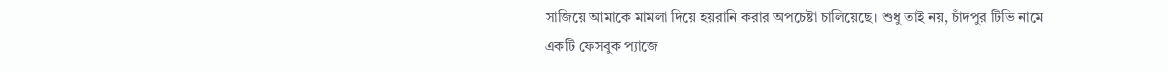সাজিয়ে আমাকে মামলা দিয়ে হয়রানি করার অপচেষ্টা চালিয়েছে। শুধু তাই নয়, চাঁদপুর টিভি নামে একটি ফেসবুক প্যাজে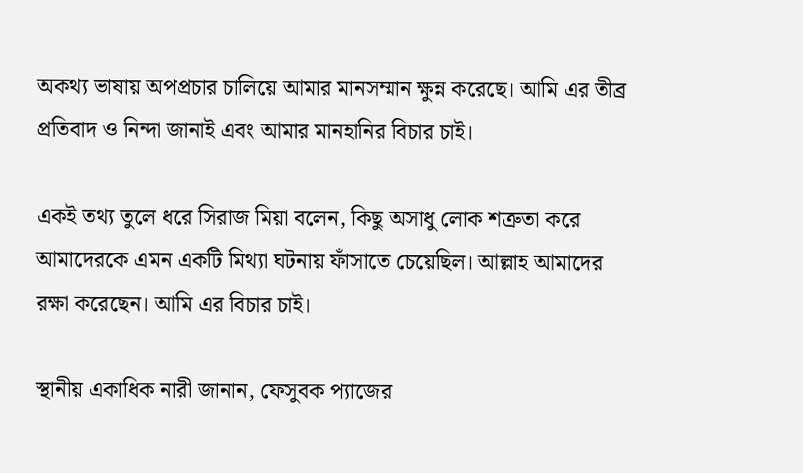অকথ্য ভাষায় অপপ্রচার চালিয়ে আমার মানসম্মান ক্ষুন্ন করেছে। আমি এর তীব্র প্রতিবাদ ও নিন্দা জানাই এবং আমার মানহানির বিচার চাই।

একই তথ্য তুলে ধরে সিরাজ মিয়া বলেন, কিছু অসাধু লোক শত্রুতা করে আমাদেরকে এমন একটি মিথ্যা ঘটনায় ফাঁসাতে চেয়েছিল। আল্লাহ আমাদের রক্ষা করেছেন। আমি এর বিচার চাই।

স্থানীয় একাধিক নারী জানান, ফেসুবক প্যাজের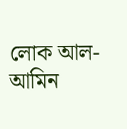লোক আল-আমিন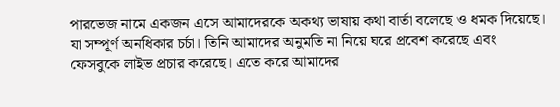পারভেজ নামে একজন এসে আমাদেরকে অকথ্য ভাষায় কথা বার্তা বলেছে ও ধমক দিয়েছে। যা সম্পূর্ণ অনধিকার চর্চা। তিনি আমাদের অনুমতি না নিয়ে ঘরে প্রবেশ করেছে এবং ফেসবুকে লাইভ প্রচার করেছে। এতে করে আমাদের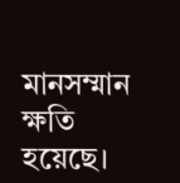মানসম্মান ক্ষতি হয়েছে।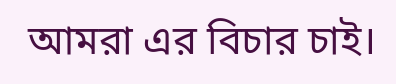আমরা এর বিচার চাই।